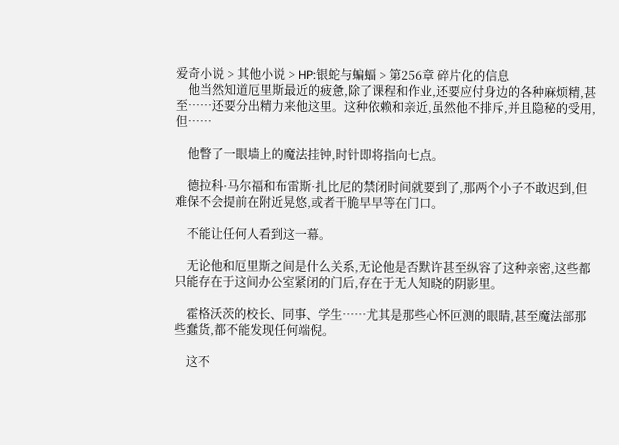爱奇小说 > 其他小说 > HP:银蛇与蝙蝠 > 第256章 碎片化的信息
    他当然知道厄里斯最近的疲惫,除了课程和作业,还要应付身边的各种麻烦精,甚至……还要分出精力来他这里。这种依赖和亲近,虽然他不排斥,并且隐秘的受用,但……

    他瞥了一眼墙上的魔法挂钟,时针即将指向七点。

    德拉科·马尔福和布雷斯·扎比尼的禁闭时间就要到了,那两个小子不敢迟到,但难保不会提前在附近晃悠,或者干脆早早等在门口。

    不能让任何人看到这一幕。

    无论他和厄里斯之间是什么关系,无论他是否默许甚至纵容了这种亲密,这些都只能存在于这间办公室紧闭的门后,存在于无人知晓的阴影里。

    霍格沃茨的校长、同事、学生……尤其是那些心怀叵测的眼睛,甚至魔法部那些蠢货,都不能发现任何端倪。

    这不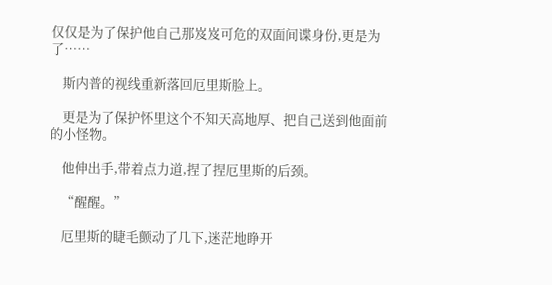仅仅是为了保护他自己那岌岌可危的双面间谍身份,更是为了……

    斯内普的视线重新落回厄里斯脸上。

    更是为了保护怀里这个不知天高地厚、把自己送到他面前的小怪物。

    他伸出手,带着点力道,捏了捏厄里斯的后颈。

    “醒醒。”

    厄里斯的睫毛颤动了几下,迷茫地睁开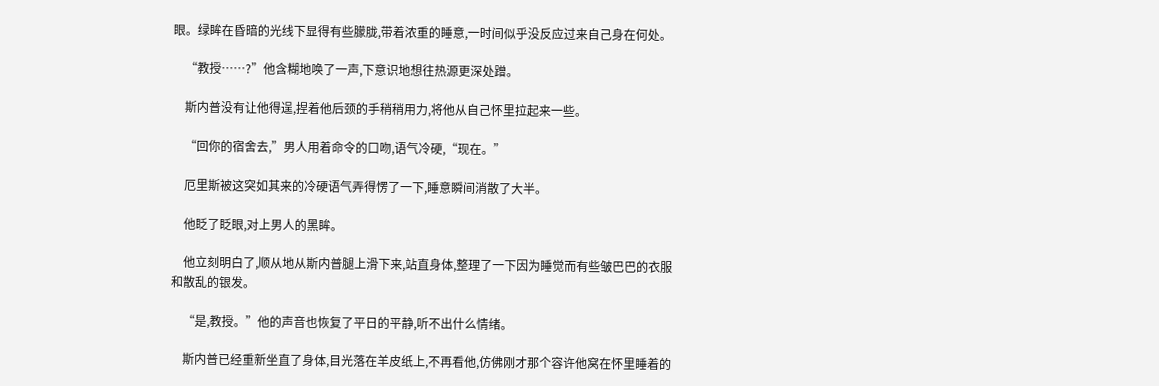眼。绿眸在昏暗的光线下显得有些朦胧,带着浓重的睡意,一时间似乎没反应过来自己身在何处。

    “教授……?”他含糊地唤了一声,下意识地想往热源更深处蹭。

    斯内普没有让他得逞,捏着他后颈的手稍稍用力,将他从自己怀里拉起来一些。

    “回你的宿舍去,”男人用着命令的口吻,语气冷硬,“现在。”

    厄里斯被这突如其来的冷硬语气弄得愣了一下,睡意瞬间消散了大半。

    他眨了眨眼,对上男人的黑眸。

    他立刻明白了,顺从地从斯内普腿上滑下来,站直身体,整理了一下因为睡觉而有些皱巴巴的衣服和散乱的银发。

    “是,教授。”他的声音也恢复了平日的平静,听不出什么情绪。

    斯内普已经重新坐直了身体,目光落在羊皮纸上,不再看他,仿佛刚才那个容许他窝在怀里睡着的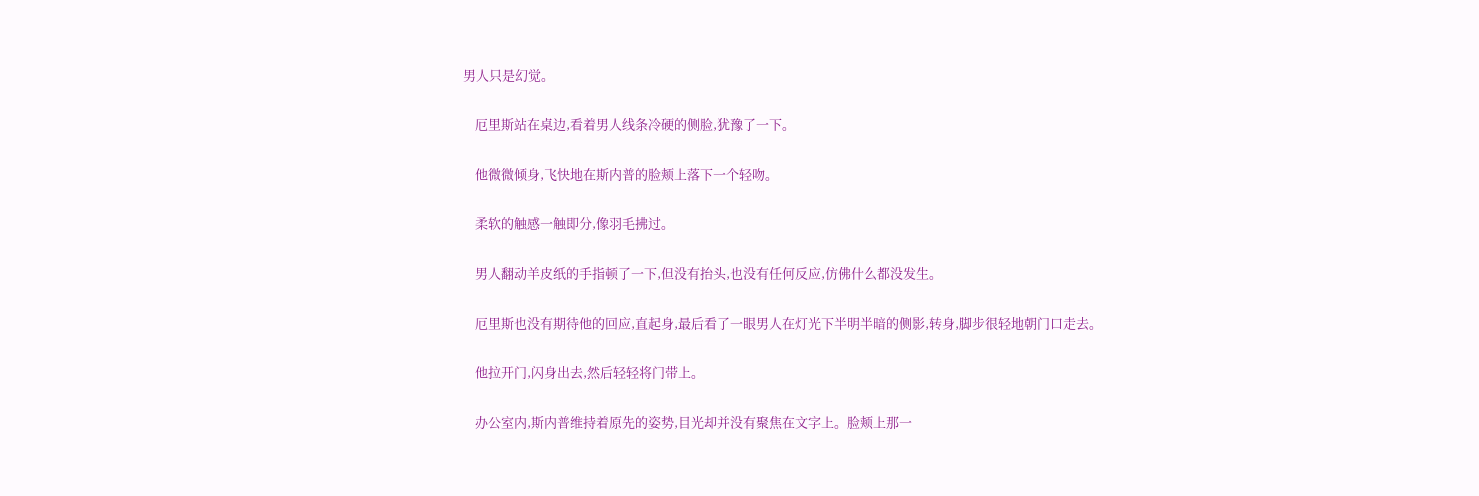男人只是幻觉。

    厄里斯站在桌边,看着男人线条冷硬的侧脸,犹豫了一下。

    他微微倾身,飞快地在斯内普的脸颊上落下一个轻吻。

    柔软的触感一触即分,像羽毛拂过。

    男人翻动羊皮纸的手指顿了一下,但没有抬头,也没有任何反应,仿佛什么都没发生。

    厄里斯也没有期待他的回应,直起身,最后看了一眼男人在灯光下半明半暗的侧影,转身,脚步很轻地朝门口走去。

    他拉开门,闪身出去,然后轻轻将门带上。

    办公室内,斯内普维持着原先的姿势,目光却并没有聚焦在文字上。脸颊上那一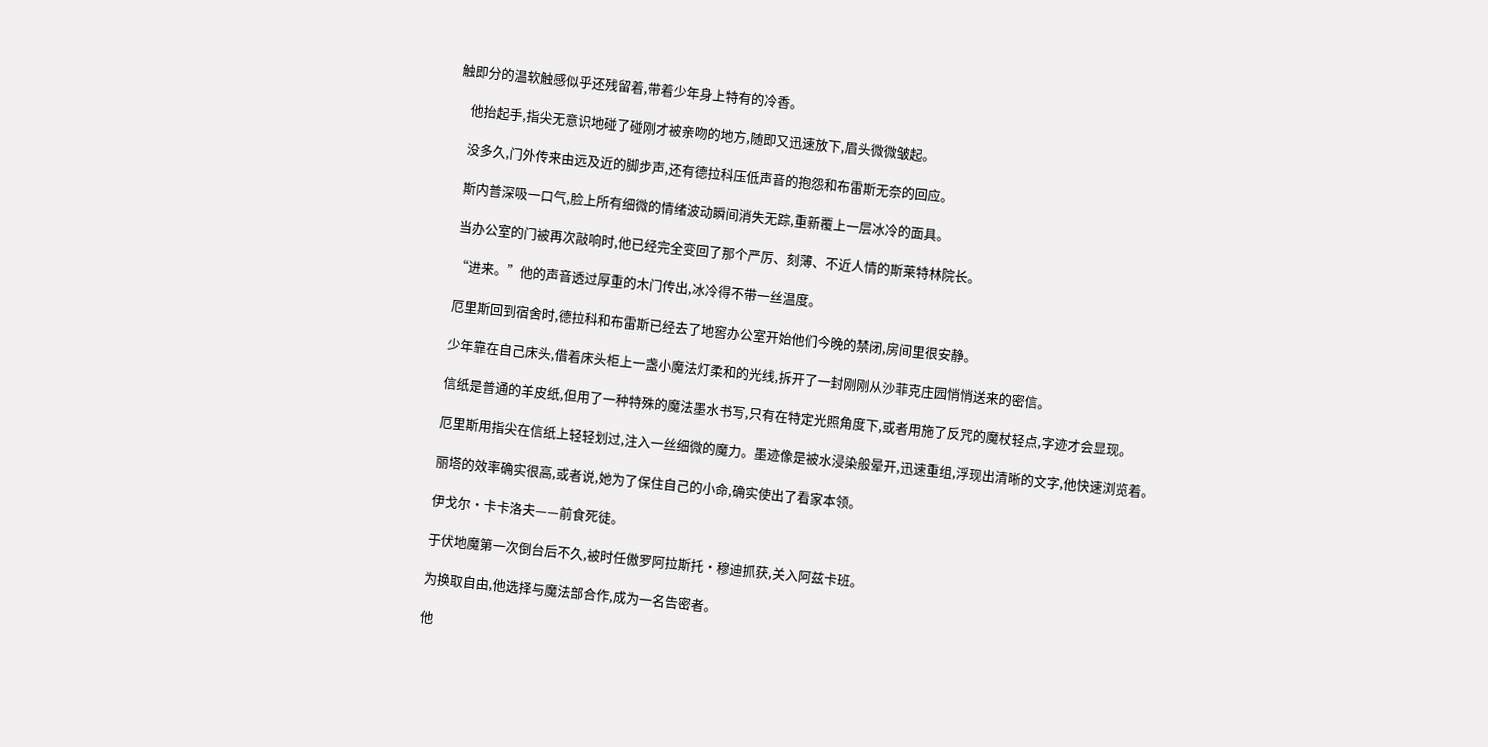触即分的温软触感似乎还残留着,带着少年身上特有的冷香。

    他抬起手,指尖无意识地碰了碰刚才被亲吻的地方,随即又迅速放下,眉头微微皱起。

    没多久,门外传来由远及近的脚步声,还有德拉科压低声音的抱怨和布雷斯无奈的回应。

    斯内普深吸一口气,脸上所有细微的情绪波动瞬间消失无踪,重新覆上一层冰冷的面具。

    当办公室的门被再次敲响时,他已经完全变回了那个严厉、刻薄、不近人情的斯莱特林院长。

    “进来。”他的声音透过厚重的木门传出,冰冷得不带一丝温度。

    厄里斯回到宿舍时,德拉科和布雷斯已经去了地窖办公室开始他们今晚的禁闭,房间里很安静。

    少年靠在自己床头,借着床头柜上一盏小魔法灯柔和的光线,拆开了一封刚刚从沙菲克庄园悄悄送来的密信。

    信纸是普通的羊皮纸,但用了一种特殊的魔法墨水书写,只有在特定光照角度下,或者用施了反咒的魔杖轻点,字迹才会显现。

    厄里斯用指尖在信纸上轻轻划过,注入一丝细微的魔力。墨迹像是被水浸染般晕开,迅速重组,浮现出清晰的文字,他快速浏览着。

    丽塔的效率确实很高,或者说,她为了保住自己的小命,确实使出了看家本领。

    伊戈尔·卡卡洛夫——前食死徒。

    于伏地魔第一次倒台后不久,被时任傲罗阿拉斯托·穆迪抓获,关入阿兹卡班。

    为换取自由,他选择与魔法部合作,成为一名告密者。

    他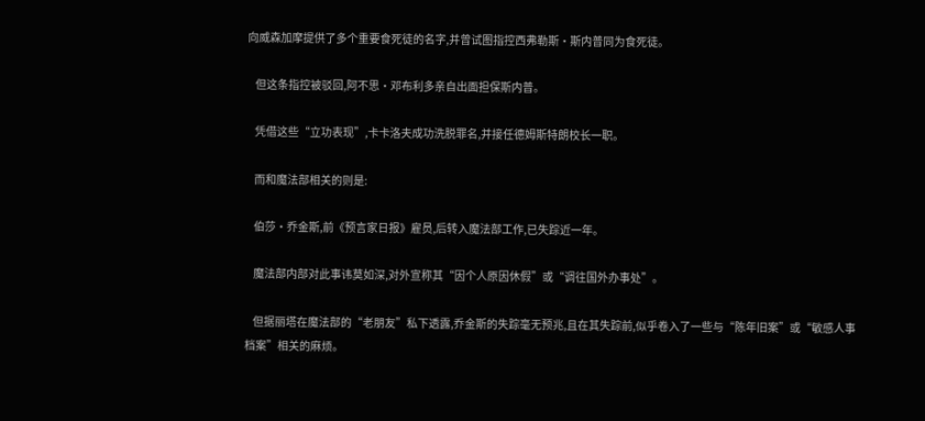向威森加摩提供了多个重要食死徒的名字,并曾试图指控西弗勒斯·斯内普同为食死徒。

    但这条指控被驳回,阿不思·邓布利多亲自出面担保斯内普。

    凭借这些“立功表现”,卡卡洛夫成功洗脱罪名,并接任德姆斯特朗校长一职。

    而和魔法部相关的则是:

    伯莎·乔金斯,前《预言家日报》雇员,后转入魔法部工作,已失踪近一年。

    魔法部内部对此事讳莫如深,对外宣称其“因个人原因休假”或“调往国外办事处”。

    但据丽塔在魔法部的“老朋友”私下透露,乔金斯的失踪毫无预兆,且在其失踪前,似乎卷入了一些与“陈年旧案”或“敏感人事档案”相关的麻烦。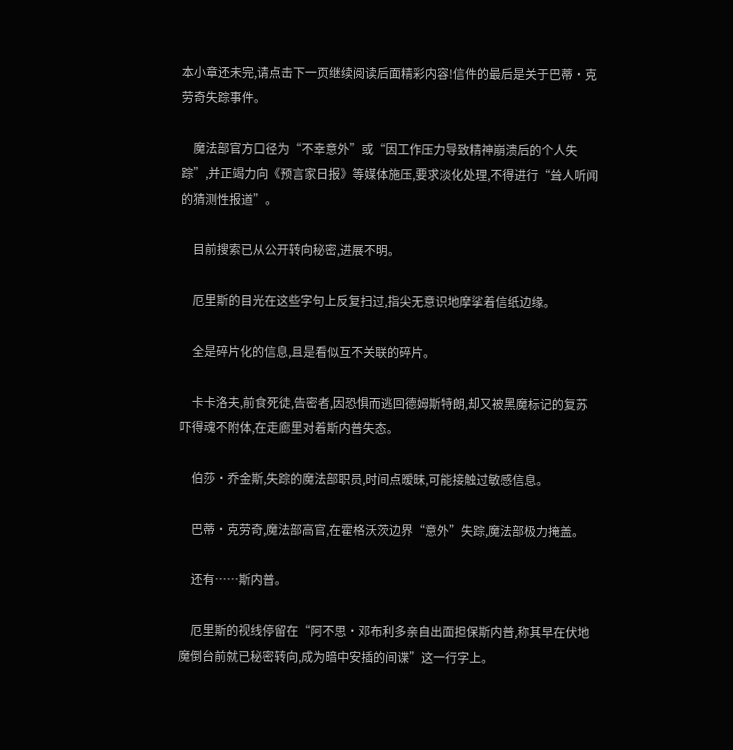本小章还未完,请点击下一页继续阅读后面精彩内容!信件的最后是关于巴蒂·克劳奇失踪事件。

    魔法部官方口径为“不幸意外”或“因工作压力导致精神崩溃后的个人失踪”,并正竭力向《预言家日报》等媒体施压,要求淡化处理,不得进行“耸人听闻的猜测性报道”。

    目前搜索已从公开转向秘密,进展不明。

    厄里斯的目光在这些字句上反复扫过,指尖无意识地摩挲着信纸边缘。

    全是碎片化的信息,且是看似互不关联的碎片。

    卡卡洛夫,前食死徒,告密者,因恐惧而逃回德姆斯特朗,却又被黑魔标记的复苏吓得魂不附体,在走廊里对着斯内普失态。

    伯莎·乔金斯,失踪的魔法部职员,时间点暧昧,可能接触过敏感信息。

    巴蒂·克劳奇,魔法部高官,在霍格沃茨边界“意外”失踪,魔法部极力掩盖。

    还有……斯内普。

    厄里斯的视线停留在“阿不思·邓布利多亲自出面担保斯内普,称其早在伏地魔倒台前就已秘密转向,成为暗中安插的间谍”这一行字上。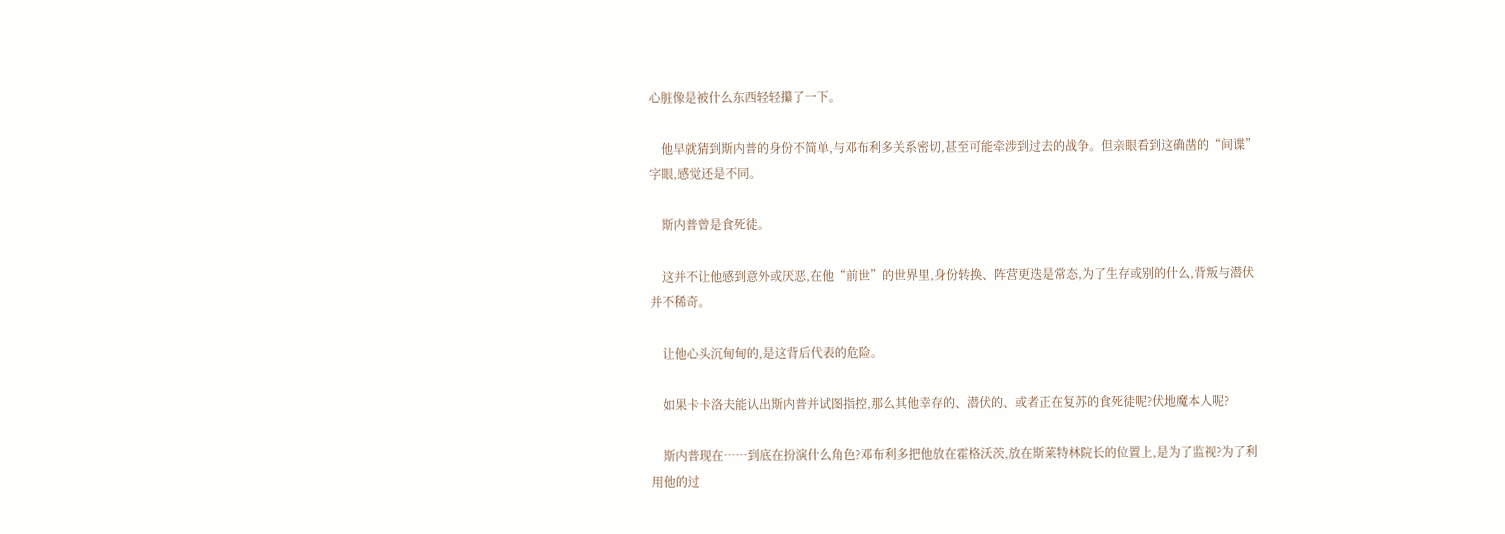心脏像是被什么东西轻轻攥了一下。

    他早就猜到斯内普的身份不简单,与邓布利多关系密切,甚至可能牵涉到过去的战争。但亲眼看到这确凿的“间谍”字眼,感觉还是不同。

    斯内普曾是食死徒。

    这并不让他感到意外或厌恶,在他“前世”的世界里,身份转换、阵营更迭是常态,为了生存或别的什么,背叛与潜伏并不稀奇。

    让他心头沉甸甸的,是这背后代表的危险。

    如果卡卡洛夫能认出斯内普并试图指控,那么其他幸存的、潜伏的、或者正在复苏的食死徒呢?伏地魔本人呢?

    斯内普现在……到底在扮演什么角色?邓布利多把他放在霍格沃茨,放在斯莱特林院长的位置上,是为了监视?为了利用他的过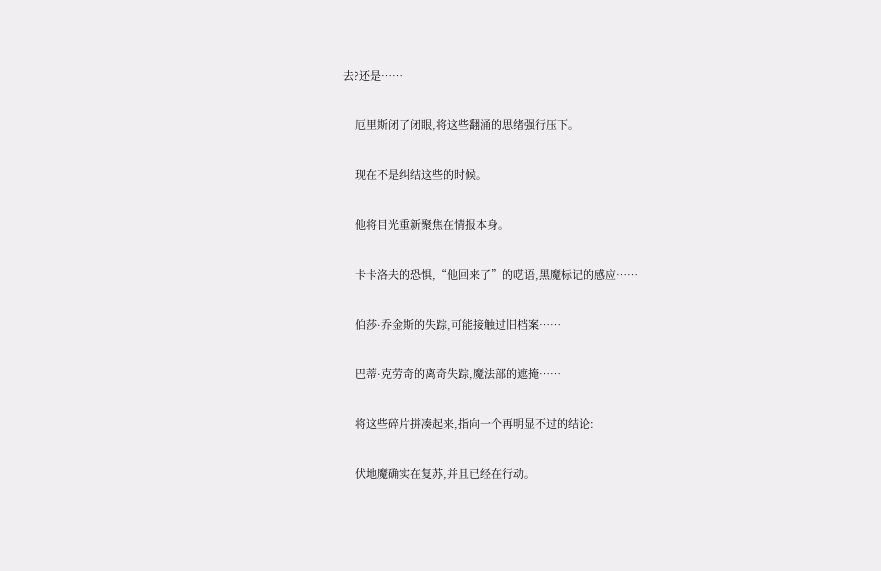去?还是……

    厄里斯闭了闭眼,将这些翻涌的思绪强行压下。

    现在不是纠结这些的时候。

    他将目光重新聚焦在情报本身。

    卡卡洛夫的恐惧,“他回来了”的呓语,黑魔标记的感应……

    伯莎·乔金斯的失踪,可能接触过旧档案……

    巴蒂·克劳奇的离奇失踪,魔法部的遮掩……

    将这些碎片拼凑起来,指向一个再明显不过的结论:

    伏地魔确实在复苏,并且已经在行动。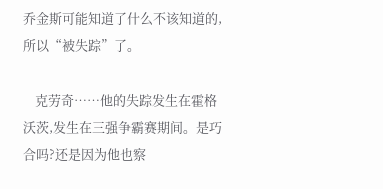乔金斯可能知道了什么不该知道的,所以“被失踪”了。

    克劳奇……他的失踪发生在霍格沃茨,发生在三强争霸赛期间。是巧合吗?还是因为他也察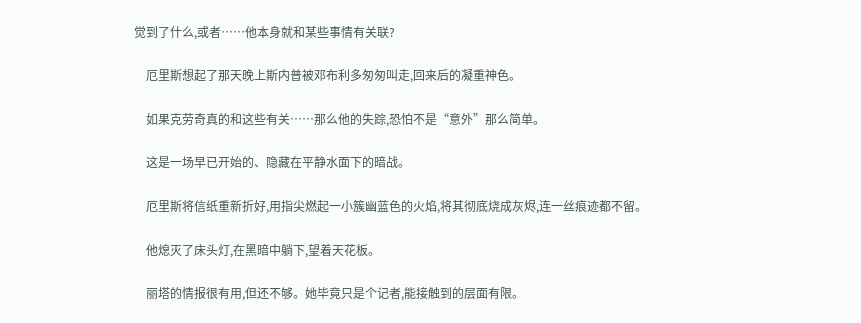觉到了什么,或者……他本身就和某些事情有关联?

    厄里斯想起了那天晚上斯内普被邓布利多匆匆叫走,回来后的凝重神色。

    如果克劳奇真的和这些有关……那么他的失踪,恐怕不是“意外”那么简单。

    这是一场早已开始的、隐藏在平静水面下的暗战。

    厄里斯将信纸重新折好,用指尖燃起一小簇幽蓝色的火焰,将其彻底烧成灰烬,连一丝痕迹都不留。

    他熄灭了床头灯,在黑暗中躺下,望着天花板。

    丽塔的情报很有用,但还不够。她毕竟只是个记者,能接触到的层面有限。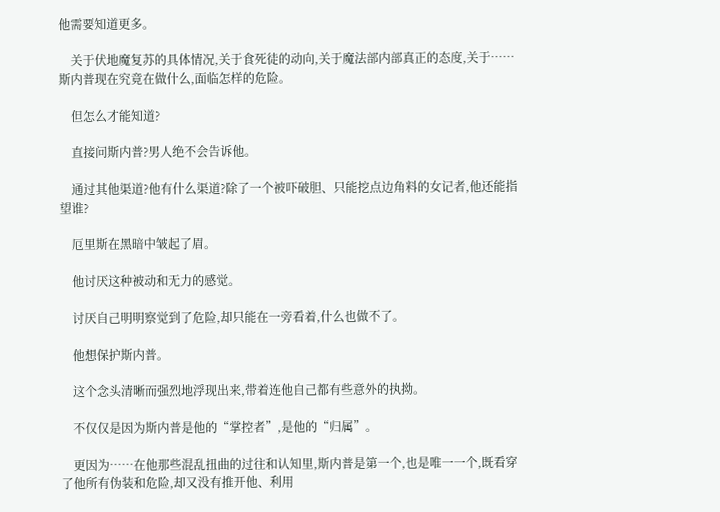他需要知道更多。

    关于伏地魔复苏的具体情况,关于食死徒的动向,关于魔法部内部真正的态度,关于……斯内普现在究竟在做什么,面临怎样的危险。

    但怎么才能知道?

    直接问斯内普?男人绝不会告诉他。

    通过其他渠道?他有什么渠道?除了一个被吓破胆、只能挖点边角料的女记者,他还能指望谁?

    厄里斯在黑暗中皱起了眉。

    他讨厌这种被动和无力的感觉。

    讨厌自己明明察觉到了危险,却只能在一旁看着,什么也做不了。

    他想保护斯内普。

    这个念头清晰而强烈地浮现出来,带着连他自己都有些意外的执拗。

    不仅仅是因为斯内普是他的“掌控者”,是他的“归属”。

    更因为……在他那些混乱扭曲的过往和认知里,斯内普是第一个,也是唯一一个,既看穿了他所有伪装和危险,却又没有推开他、利用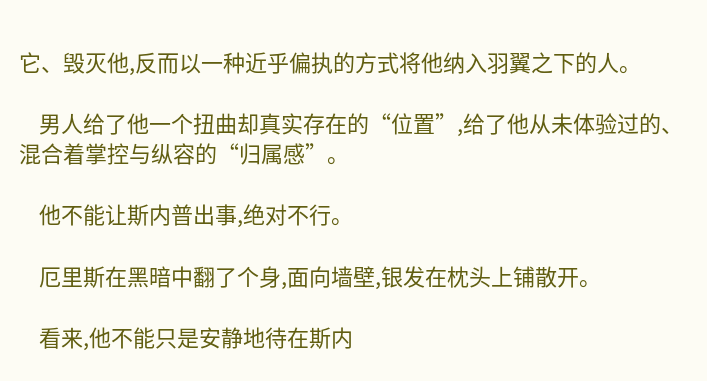它、毁灭他,反而以一种近乎偏执的方式将他纳入羽翼之下的人。

    男人给了他一个扭曲却真实存在的“位置”,给了他从未体验过的、混合着掌控与纵容的“归属感”。

    他不能让斯内普出事,绝对不行。

    厄里斯在黑暗中翻了个身,面向墙壁,银发在枕头上铺散开。

    看来,他不能只是安静地待在斯内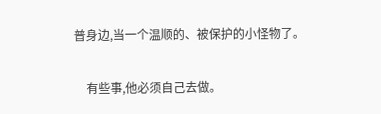普身边,当一个温顺的、被保护的小怪物了。

    有些事,他必须自己去做。